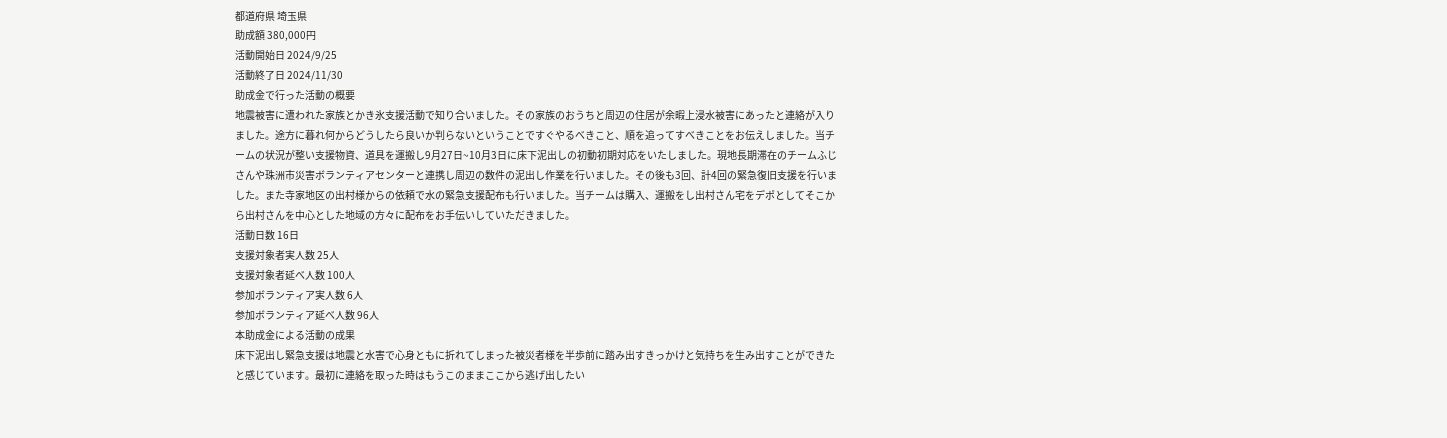都道府県 埼玉県
助成額 380,000円
活動開始日 2024/9/25
活動終了日 2024/11/30
助成金で行った活動の概要
地震被害に遭われた家族とかき氷支援活動で知り合いました。その家族のおうちと周辺の住居が余暇上浸水被害にあったと連絡が入りました。途方に暮れ何からどうしたら良いか判らないということですぐやるべきこと、順を追ってすべきことをお伝えしました。当チームの状況が整い支援物資、道具を運搬し9月27日~10月3日に床下泥出しの初動初期対応をいたしました。現地長期滞在のチームふじさんや珠洲市災害ボランティアセンターと連携し周辺の数件の泥出し作業を行いました。その後も3回、計4回の緊急復旧支援を行いました。また寺家地区の出村様からの依頼で水の緊急支援配布も行いました。当チームは購入、運搬をし出村さん宅をデポとしてそこから出村さんを中心とした地域の方々に配布をお手伝いしていただきました。
活動日数 16日
支援対象者実人数 25人
支援対象者延べ人数 100人
参加ボランティア実人数 6人
参加ボランティア延べ人数 96人
本助成金による活動の成果
床下泥出し緊急支援は地震と水害で心身ともに折れてしまった被災者様を半歩前に踏み出すきっかけと気持ちを生み出すことができたと感じています。最初に連絡を取った時はもうこのままここから逃げ出したい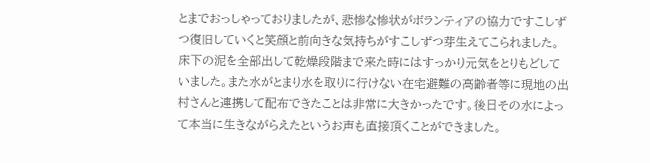とまでおっしゃっておりましたが、悲惨な惨状がボランティアの協力ですこしずつ復旧していくと笑顔と前向きな気持ちがすこしずつ芽生えてこられました。床下の泥を全部出して乾燥段階まで来た時にはすっかり元気をとりもどしていました。また水がとまり水を取りに行けない在宅避難の高齢者等に現地の出村さんと連携して配布できたことは非常に大きかったです。後日その水によって本当に生きながらえたというお声も直接頂くことができました。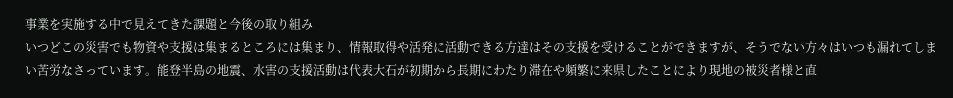事業を実施する中で見えてきた課題と今後の取り組み
いつどこの災害でも物資や支援は集まるところには集まり、情報取得や活発に活動できる方達はその支援を受けることができますが、そうでない方々はいつも漏れてしまい苦労なさっています。能登半島の地震、水害の支援活動は代表大石が初期から長期にわたり滞在や頻繁に来県したことにより現地の被災者様と直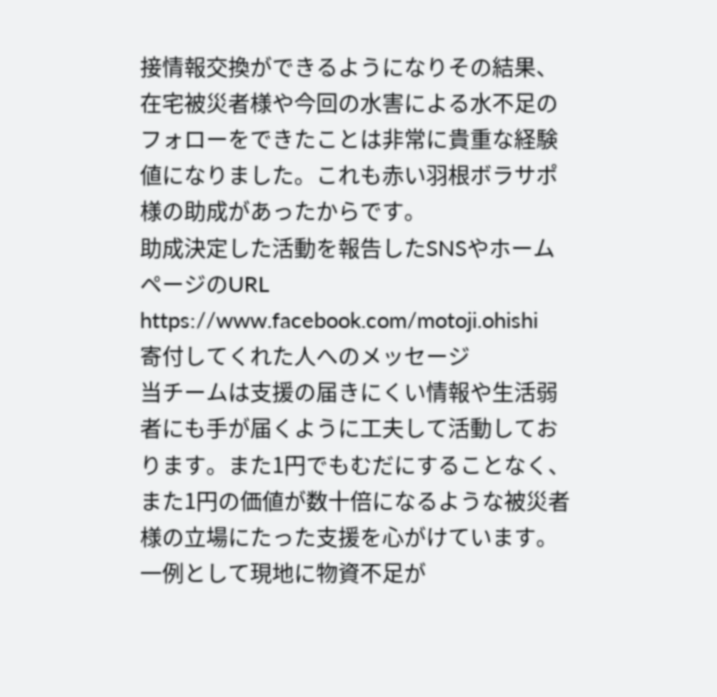接情報交換ができるようになりその結果、在宅被災者様や今回の水害による水不足のフォローをできたことは非常に貴重な経験値になりました。これも赤い羽根ボラサポ様の助成があったからです。
助成決定した活動を報告したSNSやホームページのURL
https://www.facebook.com/motoji.ohishi
寄付してくれた人へのメッセージ
当チームは支援の届きにくい情報や生活弱者にも手が届くように工夫して活動しております。また1円でもむだにすることなく、また1円の価値が数十倍になるような被災者様の立場にたった支援を心がけています。一例として現地に物資不足が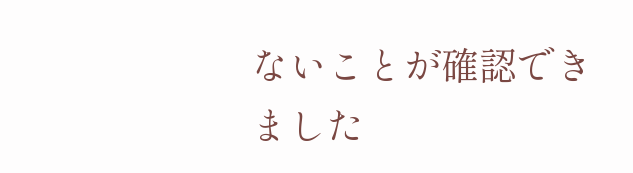ないことが確認できました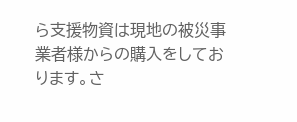ら支援物資は現地の被災事業者様からの購入をしております。さ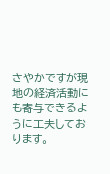さやかですが現地の経済活動にも寄与できるように工夫しております。